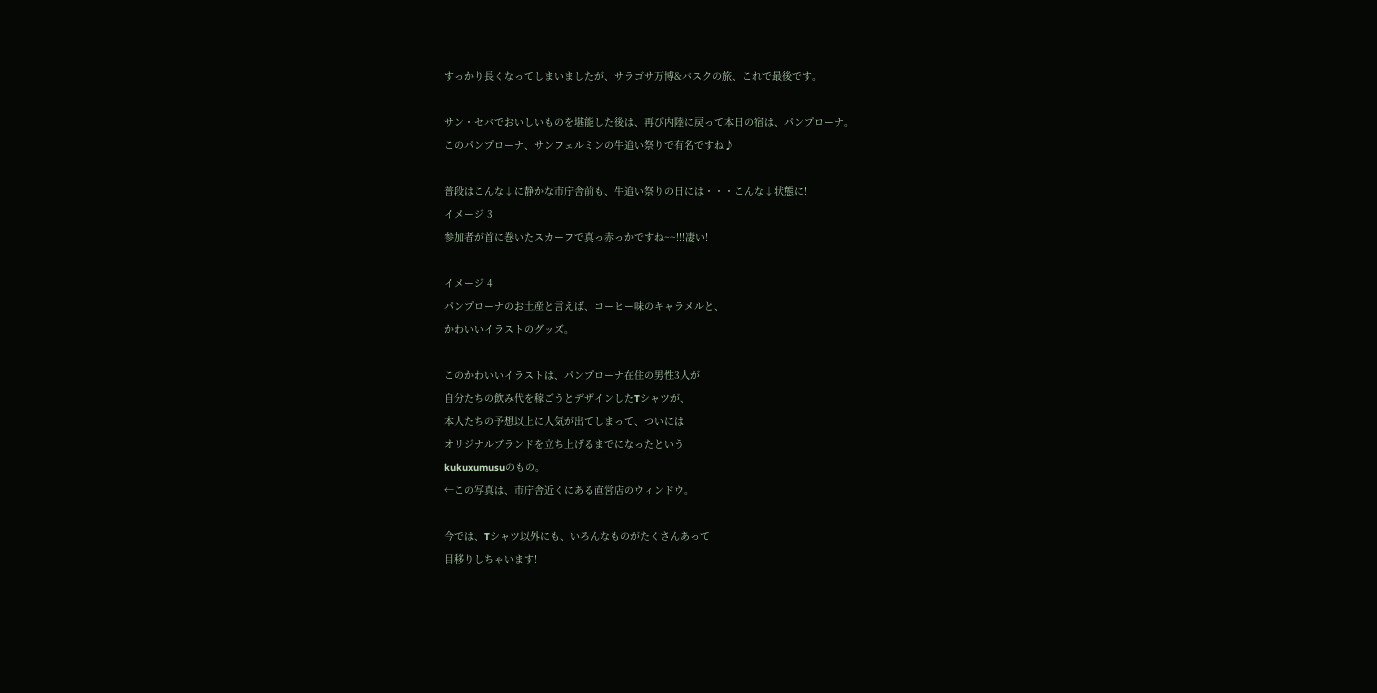すっかり長くなってしまいましたが、サラゴサ万博&バスクの旅、これで最後です。

サン・セバでおいしいものを堪能した後は、再び内陸に戻って本日の宿は、パンプローナ。
このパンプローナ、サンフェルミンの牛追い祭りで有名ですね♪

普段はこんな↓に静かな市庁舎前も、牛追い祭りの日には・・・こんな↓状態に!
イメージ 3
参加者が首に巻いたスカーフで真っ赤っかですね~~!!!凄い!

イメージ 4
パンプローナのお土産と言えば、コーヒー味のキャラメルと、
かわいいイラストのグッズ。

このかわいいイラストは、パンプローナ在住の男性3人が
自分たちの飲み代を稼ごうとデザインしたTシャツが、
本人たちの予想以上に人気が出てしまって、ついには
オリジナルブランドを立ち上げるまでになったという
kukuxumusuのもの。
←この写真は、市庁舎近くにある直営店のウィンドウ。

今では、Tシャツ以外にも、いろんなものがたくさんあって
目移りしちゃいます!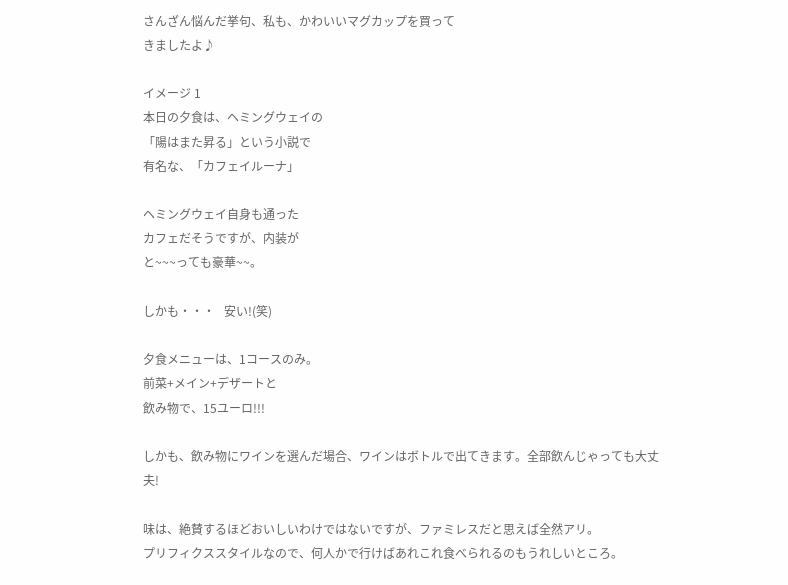さんざん悩んだ挙句、私も、かわいいマグカップを買って
きましたよ♪

イメージ 1
本日の夕食は、ヘミングウェイの
「陽はまた昇る」という小説で
有名な、「カフェイルーナ」

ヘミングウェイ自身も通った
カフェだそうですが、内装が
と~~~っても豪華~~。

しかも・・・   安い!(笑)

夕食メニューは、1コースのみ。
前菜+メイン+デザートと
飲み物で、15ユーロ!!!

しかも、飲み物にワインを選んだ場合、ワインはボトルで出てきます。全部飲んじゃっても大丈夫!

味は、絶賛するほどおいしいわけではないですが、ファミレスだと思えば全然アリ。
プリフィクススタイルなので、何人かで行けばあれこれ食べられるのもうれしいところ。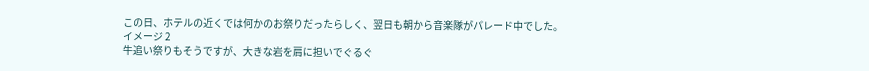この日、ホテルの近くでは何かのお祭りだったらしく、翌日も朝から音楽隊がパレード中でした。
イメージ 2
牛追い祭りもそうですが、大きな岩を肩に担いでぐるぐ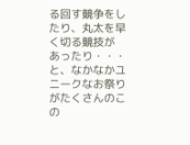る回す競争をしたり、丸太を早く切る競技が
あったり・・・と、なかなかユニークなお祭りがたくさんのこの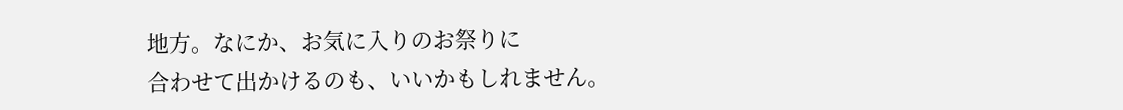地方。なにか、お気に入りのお祭りに
合わせて出かけるのも、いいかもしれません。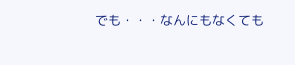でも・・・なんにもなくても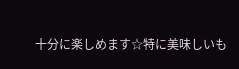十分に楽しめます☆特に美味しいも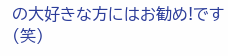の大好きな方にはお勧め!です(笑)